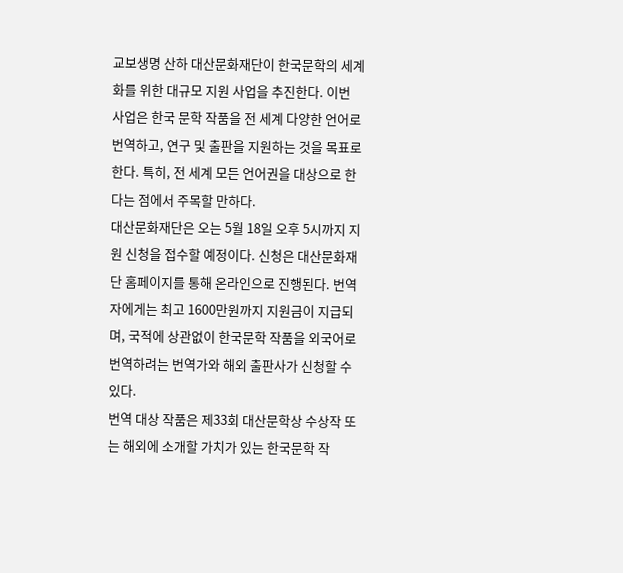교보생명 산하 대산문화재단이 한국문학의 세계화를 위한 대규모 지원 사업을 추진한다. 이번 사업은 한국 문학 작품을 전 세계 다양한 언어로 번역하고, 연구 및 출판을 지원하는 것을 목표로 한다. 특히, 전 세계 모든 언어권을 대상으로 한다는 점에서 주목할 만하다.
대산문화재단은 오는 5월 18일 오후 5시까지 지원 신청을 접수할 예정이다. 신청은 대산문화재단 홈페이지를 통해 온라인으로 진행된다. 번역자에게는 최고 1600만원까지 지원금이 지급되며, 국적에 상관없이 한국문학 작품을 외국어로 번역하려는 번역가와 해외 출판사가 신청할 수 있다.
번역 대상 작품은 제33회 대산문학상 수상작 또는 해외에 소개할 가치가 있는 한국문학 작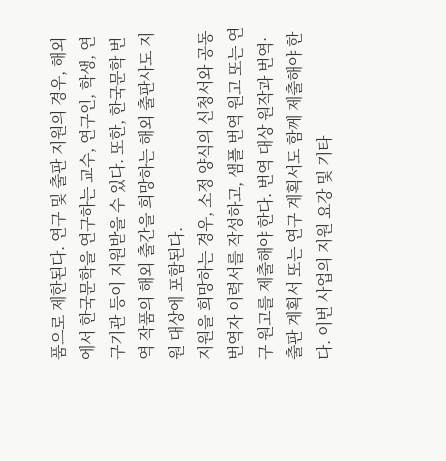품으로 제한된다. 연구 및 출판 지원의 경우, 해외에서 한국문학을 연구하는 교수, 연구인, 학생, 연구기관 등이 지원받을 수 있다. 또한, 한국문학 번역 작품의 해외 출간을 희망하는 해외 출판사도 지원 대상에 포함된다.
지원을 희망하는 경우, 소정 양식의 신청서와 공동번역자 이력서를 작성하고, 샘플 번역 원고 또는 연구 원고를 제출해야 한다. 번역 대상 원작과 번역·출판 계획서 또는 연구 계획서도 함께 제출해야 한다. 이번 사업의 지원 요강 및 기타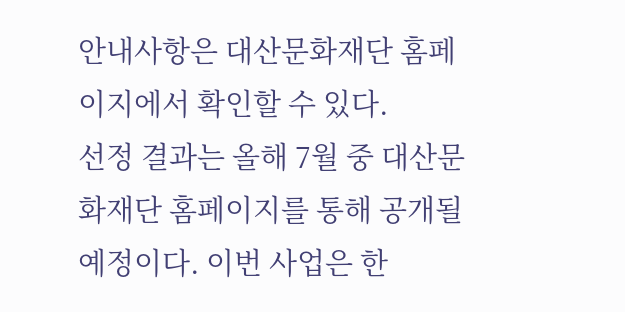안내사항은 대산문화재단 홈페이지에서 확인할 수 있다.
선정 결과는 올해 7월 중 대산문화재단 홈페이지를 통해 공개될 예정이다. 이번 사업은 한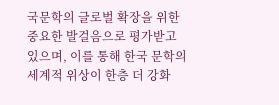국문학의 글로벌 확장을 위한 중요한 발걸음으로 평가받고 있으며, 이를 통해 한국 문학의 세계적 위상이 한층 더 강화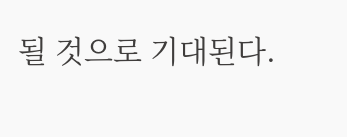될 것으로 기대된다.